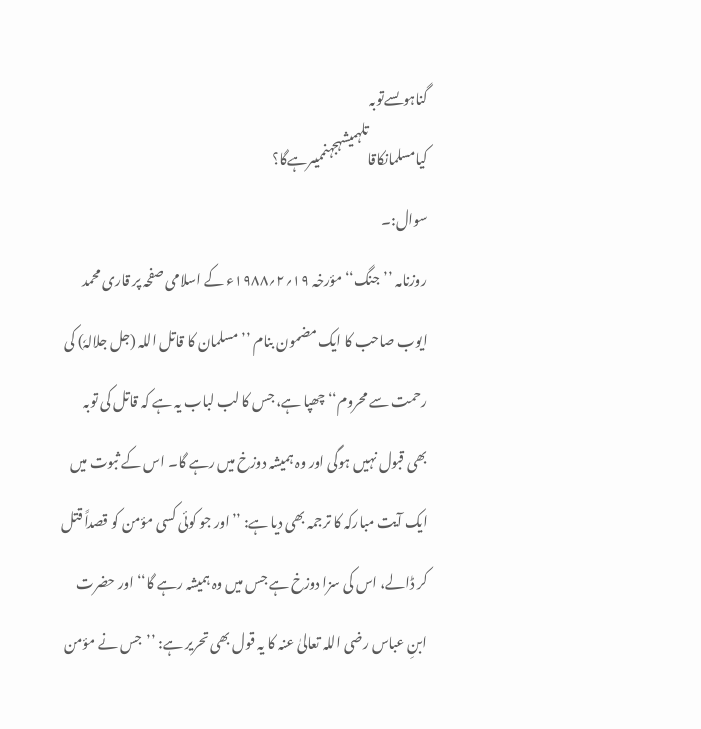گناہوںسےتوبہ
کیامسلمانکاقاتلہمیشہجہنممیںرہےگا؟
سوال:۔
روزنامہ ’’جنگ‘‘ مؤرخہ ۱۹؍۲؍۱۹۸۸ء کے اسلامی صفحہ پر قاری محمد ایوب صاحب کا ایک مضمون بنام ’’مسلمان کا قاتل اللہ (جل جلالہٗ) کی رحمت سے محروم‘‘ چھپا ہے، جس کا لب لباب یہ ہے کہ قاتل کی توبہ بھی قبول نہیں ہوگی اور وہ ہمیشہ دوزخ میں رہے گا۔ اس کے ثبوت میں ایک آیت مبارکہ کا ترجمہ بھی دیا ہے: ’’اور جو کوئی کسی مؤمن کو قصداً قتل کر ڈالے، اس کی سزا دوزخ ہے جس میں وہ ہمیشہ رہے گا‘‘ اور حضرت ابنِ عباس رضی اللہ تعالیٰ عنہ کا یہ قول بھی تحریر ہے: ’’جس نے مؤمن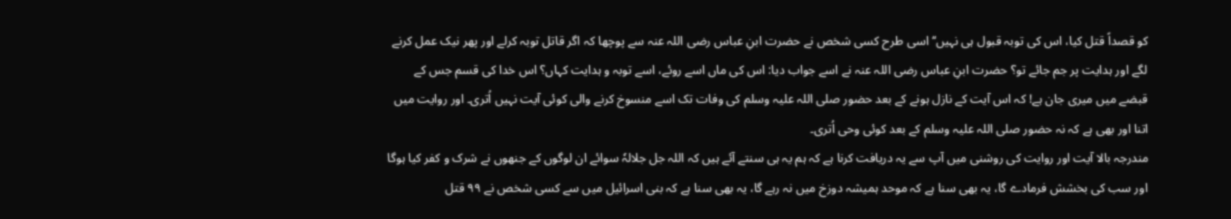کو قصداً قتل کیا، اس کی توبہ قبول ہی نہیں‘‘ اسی طرح کسی شخص نے حضرت ابنِ عباس رضی اللہ عنہ سے پوچھا کہ اگر قاتل توبہ کرلے اور پھر نیک عمل کرنے لگے اور ہدایت پر جم جائے تو؟ حضرت ابنِ عباس رضی اللہ عنہ نے اسے جواب دیا: اس کی ماں اسے روئے، اسے توبہ و ہدایت کہاں؟ اس خدا کی قسم جس کے قبضے میں میری جان ہے! کہ اس آیت کے نازل ہونے کے بعد حضور صلی اللہ علیہ وسلم کی وفات تک اسے منسوخ کرنے والی کوئی آیت نہیں اُتری۔ اور روایت میں اتنا اور بھی ہے کہ نہ حضور صلی اللہ علیہ وسلم کے بعد کوئی وحی اُتری۔
مندرجہ بالا آیت اور روایت کی روشنی میں آپ سے یہ دریافت کرنا ہے کہ ہم یہ ہی سنتے آئے ہیں کہ اللہ جل جلالہٗ سوائے ان لوگوں کے جنھوں نے شرک و کفر کیا ہوگا اور سب کی بخشش فرمادے گا، یہ بھی سنا ہے کہ موحد ہمیشہ دوزخ میں نہ رہے گا، یہ بھی سنا ہے کہ بنی اسرائیل میں سے کسی شخص نے ۹۹ قتل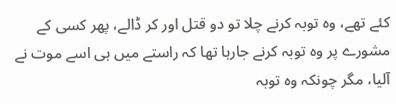کئے تھے، وہ توبہ کرنے چلا تو دو قتل اور کر ڈالے، پھر کسی کے مشورے پر وہ توبہ کرنے جارہا تھا کہ راستے میں ہی اسے موت نے آلیا، مگر چونکہ وہ توبہ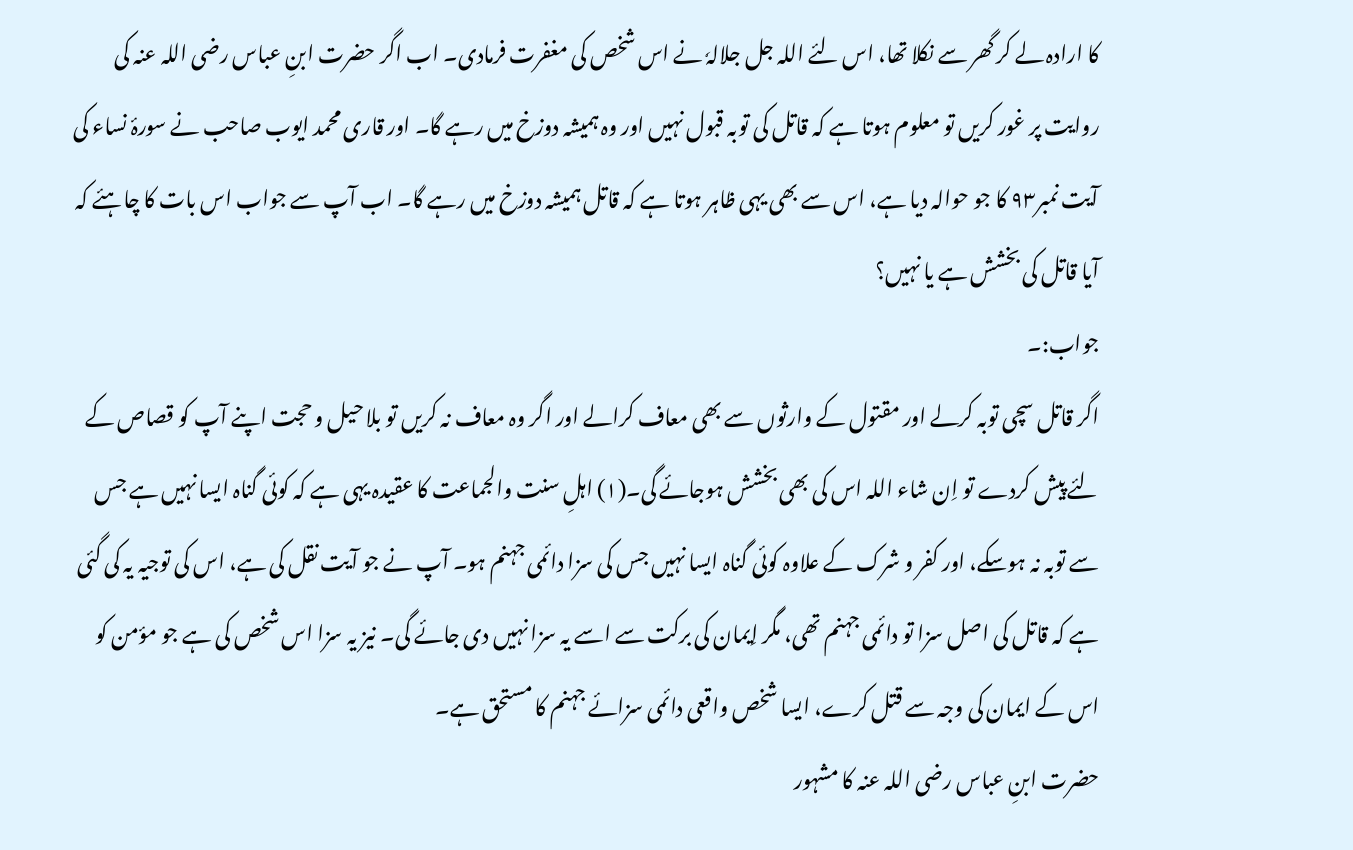کا ارادہ لے کر گھر سے نکلا تھا، اس لئے اللہ جل جلالہٗ نے اس شخص کی مغفرت فرمادی۔ اب اگر حضرت ابنِ عباس رضی اللہ عنہ کی روایت پر غور کریں تو معلوم ہوتا ہے کہ قاتل کی توبہ قبول نہیں اور وہ ہمیشہ دوزخ میں رہے گا۔ اور قاری محمد ایوب صاحب نے سورۂ نساء کی آیت نمبر۹۳ کا جو حوالہ دیا ہے، اس سے بھی یہی ظاہر ہوتا ہے کہ قاتل ہمیشہ دوزخ میں رہے گا۔ اب آپ سے جواب اس بات کا چاہئے کہ آیا قاتل کی بخشش ہے یا نہیں؟
جواب:۔
اگر قاتل سچی توبہ کرلے اور مقتول کے وارثوں سے بھی معاف کرالے اور اگر وہ معاف نہ کریں تو بلا حیل و حجت اپنے آپ کو قصاص کے لئے پیش کردے تو اِن شاء اللہ اس کی بھی بخشش ہوجائے گی۔(۱) اہلِ سنت والجماعت کا عقیدہ یہی ہے کہ کوئی گناہ ایسا نہیں ہے جس سے توبہ نہ ہوسکے، اور کفر و شرک کے علاوہ کوئی گناہ ایسا نہیں جس کی سزا دائمی جہنم ہو۔ آپ نے جو آیت نقل کی ہے، اس کی توجیہ یہ کی گئی ہے کہ قاتل کی اصل سزا تو دائمی جہنم تھی، مگر اِیمان کی برکت سے اسے یہ سزا نہیں دی جائے گی۔ نیز یہ سزا اس شخص کی ہے جو مؤمن کو اس کے ایمان کی وجہ سے قتل کرے، ایسا شخص واقعی دائمی سزائے جہنم کا مستحق ہے۔
حضرت ابنِ عباس رضی اللہ عنہ کا مشہور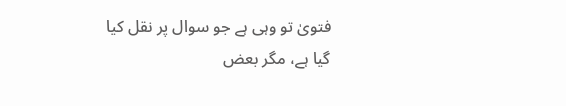فتویٰ تو وہی ہے جو سوال پر نقل کیا گیا ہے، مگر بعض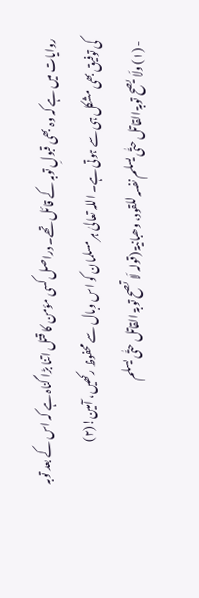روایات میں ہے کہ وہ بھی قبولِ توبہ کے قائل تھے۔ دراصل کسی مؤمن کا قتل اتنا بڑا گناہ ہے کہ اس کے بعد توبہ کی توفیق بھی مشکل ہی سے ہوتی ہے۔ اللہ تعالیٰ ہر مسلمان کو اس وبال سے محفوظ رکھیں، آمین!(۲)
- (۱) ولَا یصح توبۃ القاتل حتّٰی یسلم نفسہ للقود، وھبانیۃ (قولہ لَا تصح توبۃ القاتل حتّٰی یسلم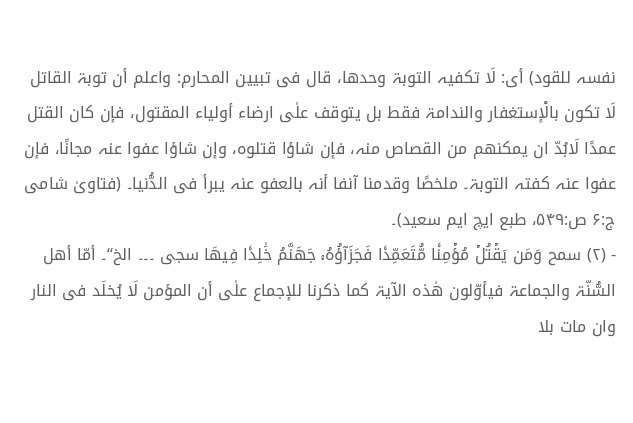نفسہ للقود) أی: لَا تکفیہ التوبۃ وحدھا، قال فی تبیین المحارم: واعلم أن توبۃ القاتل لَا تکون بالْإستغفار والندامۃ فقط بل یتوقف علٰی ارضاء أولیاء المقتول، فإن کان القتل عمدًا لَابُدّ ان یمکنھم من القصاص منہ، فإن شاؤا قتلوہ، وإن شاؤا عفوا عنہ مجانًا، فإن عفوا عنہ کفتہ التوبۃ۔ ملخصًا وقدمنا آنفا أنہ بالعفو عنہ یبرأ فی الدُّنیا۔ (فتاویٰ شامی ج:۶ ص:۵۴۹، طبع ایچ ایم سعید)۔
- (۲) سمح وَمَن يَقۡتُلۡ مُؤۡمِنٗا مُّتَعَمِّدٗا فَجَزَآؤُهُۥ جَهَنَّمُ خَٰلِدٗا فِيهَا سجى ۔۔۔ الخ‘‘۔ أمّا أھل السُّنّۃ والجماعۃ فیأوّلون ھٰذہ الآیۃ كما ذکرنا للإجماع علٰی أن المؤمن لَا یُخلَد فی النار وان مات بلا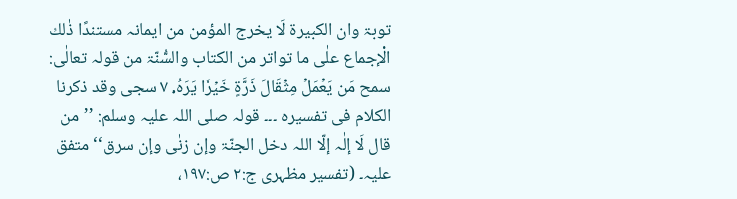توبۃ وان الكبیرۃ لَا یخرج المؤمن من ایمانہ مستندًا ذٰلك الْإجماع علٰی ما تواتر من الکتاب والسُّنّۃ من قولہ تعالٰی: سمح مَن يَعۡمَلۡ مِثۡقَالَ ذَرَّةٍ خَيۡرٗا يَرَهُۥ ٧ سجى وقد ذکرنا الكلام فی تفسیرہ ۔۔۔ قولہ صلی اللہ علیہ وسلم: ’’من قال لَا إلٰہ إلّا اللہ دخل الجنّۃ وإن زنٰی وإن سرق‘‘ متفق علیہ۔ (تفسیر مظہری ج:۲ ص:۱۹۷،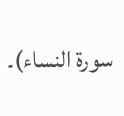سورۃ النساء)۔